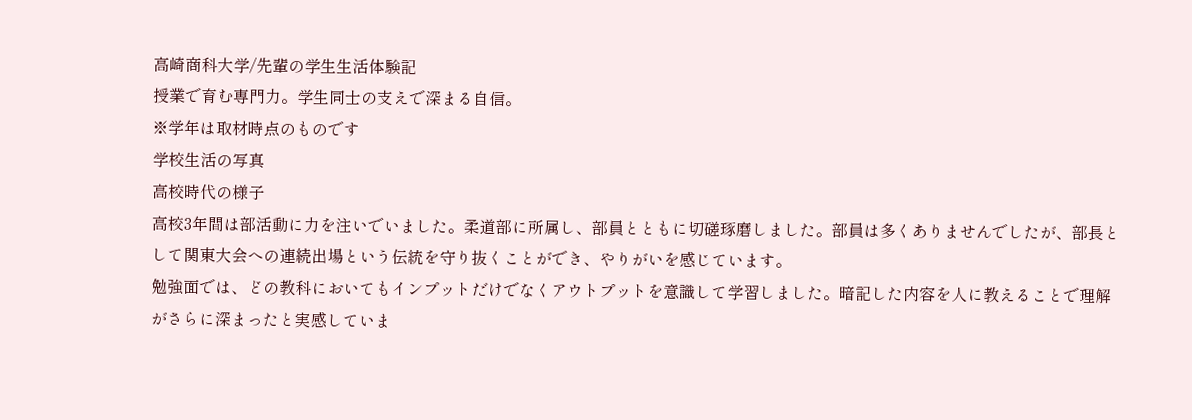高崎商科大学/先輩の学生生活体験記
授業で育む専門力。学生同士の支えで深まる自信。
※学年は取材時点のものです
学校生活の写真
高校時代の様子
高校3年間は部活動に力を注いでいました。柔道部に所属し、部員とともに切磋琢磨しました。部員は多くありませんでしたが、部長として関東大会への連続出場という伝統を守り抜くことができ、やりがいを感じています。
勉強面では、どの教科においてもインプットだけでなくアウトプットを意識して学習しました。暗記した内容を人に教えることで理解がさらに深まったと実感していま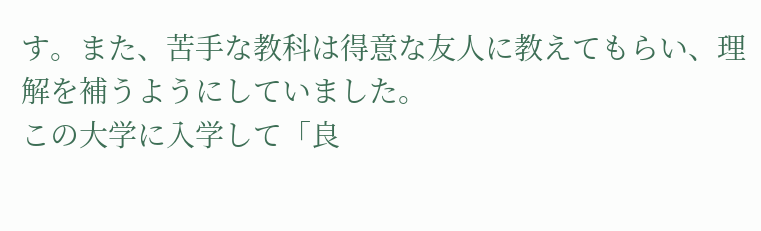す。また、苦手な教科は得意な友人に教えてもらい、理解を補うようにしていました。
この大学に入学して「良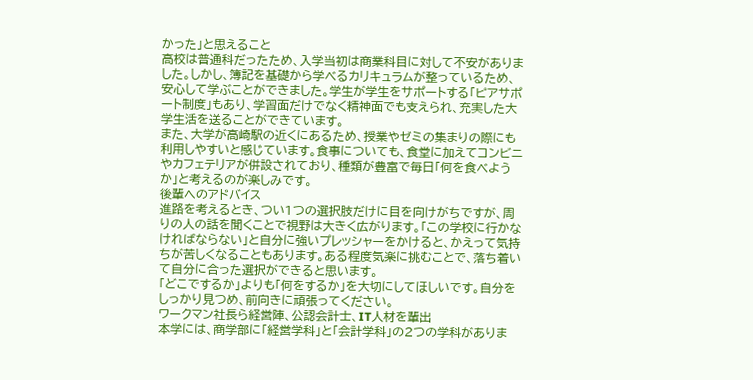かった」と思えること
高校は普通科だったため、入学当初は商業科目に対して不安がありました。しかし、簿記を基礎から学べるカリキュラムが整っているため、安心して学ぶことができました。学生が学生をサポートする「ピアサポート制度」もあり、学習面だけでなく精神面でも支えられ、充実した大学生活を送ることができています。
また、大学が高崎駅の近くにあるため、授業やゼミの集まりの際にも利用しやすいと感じています。食事についても、食堂に加えてコンビニやカフェテリアが併設されており、種類が豊富で毎日「何を食べようか」と考えるのが楽しみです。
後輩へのアドバイス
進路を考えるとき、つい1つの選択肢だけに目を向けがちですが、周りの人の話を聞くことで視野は大きく広がります。「この学校に行かなければならない」と自分に強いプレッシャーをかけると、かえって気持ちが苦しくなることもあります。ある程度気楽に挑むことで、落ち着いて自分に合った選択ができると思います。
「どこでするか」よりも「何をするか」を大切にしてほしいです。自分をしっかり見つめ、前向きに頑張ってください。
ワークマン社長ら経営陣、公認会計士、IT人材を輩出
本学には、商学部に「経営学科」と「会計学科」の2つの学科がありま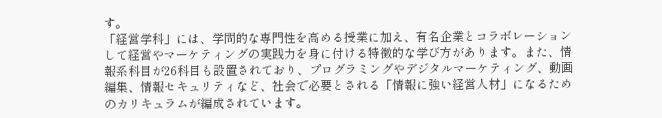す。
「経営学科」には、学問的な専門性を高める授業に加え、有名企業とコラボレーションして経営やマーケティングの実践力を身に付ける特徴的な学び方があります。また、情報系科目が26科目も設置されており、プログラミングやデジタルマーケティング、動画編集、情報セキュリティなど、社会で必要とされる「情報に強い経営人材」になるためのカリキュラムが編成されています。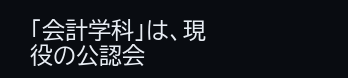「会計学科」は、現役の公認会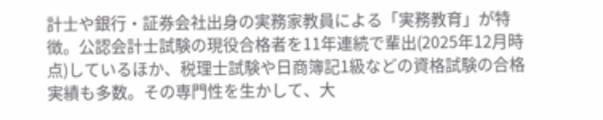計士や銀行・証券会社出身の実務家教員による「実務教育」が特徴。公認会計士試験の現役合格者を11年連続で輩出(2025年12月時点)しているほか、税理士試験や日商簿記1級などの資格試験の合格実績も多数。その専門性を生かして、大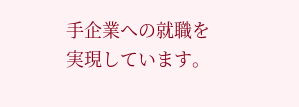手企業への就職を実現しています。